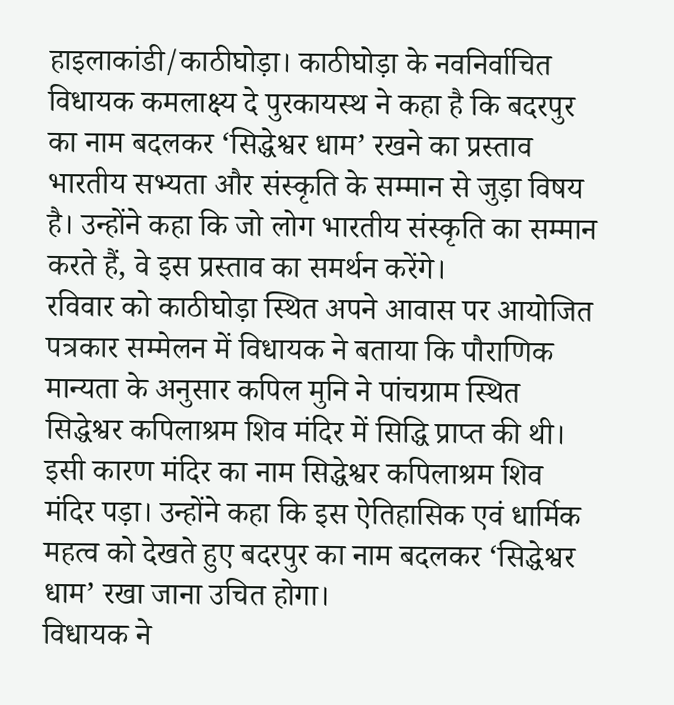हाइलाकांडी/काठीघोड़ा। काठीघोड़ा के नवनिर्वाचित विधायक कमलाक्ष्य दे पुरकायस्थ ने कहा है कि बदरपुर का नाम बदलकर ‘सिद्धेश्वर धाम’ रखने का प्रस्ताव भारतीय सभ्यता और संस्कृति के सम्मान से जुड़ा विषय है। उन्होंने कहा कि जो लोग भारतीय संस्कृति का सम्मान करते हैं, वे इस प्रस्ताव का समर्थन करेंगे।
रविवार को काठीघोड़ा स्थित अपने आवास पर आयोजित पत्रकार सम्मेलन में विधायक ने बताया कि पौराणिक मान्यता के अनुसार कपिल मुनि ने पांचग्राम स्थित सिद्धेश्वर कपिलाश्रम शिव मंदिर में सिद्धि प्राप्त की थी। इसी कारण मंदिर का नाम सिद्धेश्वर कपिलाश्रम शिव मंदिर पड़ा। उन्होंने कहा कि इस ऐतिहासिक एवं धार्मिक महत्व को देखते हुए बदरपुर का नाम बदलकर ‘सिद्धेश्वर धाम’ रखा जाना उचित होगा।
विधायक ने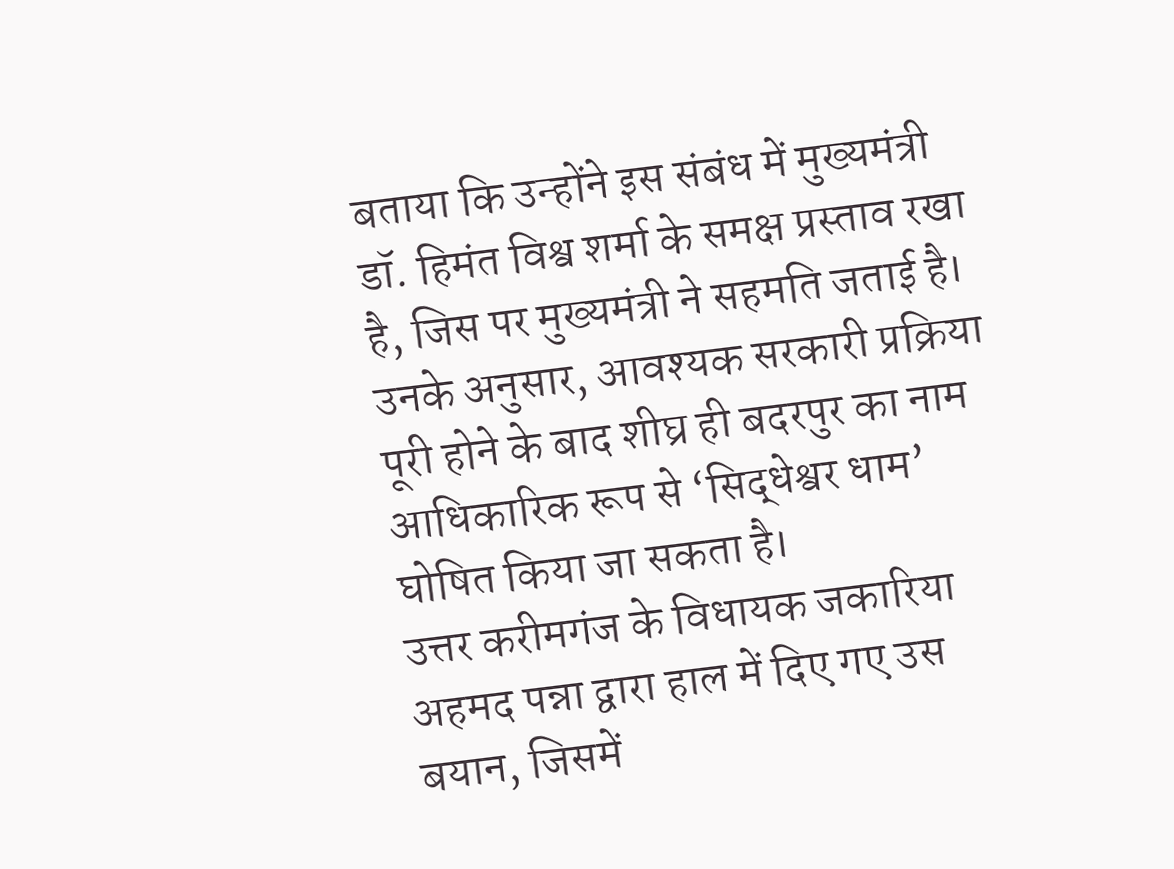बताया कि उन्होंने इस संबंध में मुख्यमंत्री डॉ. हिमंत विश्व शर्मा के समक्ष प्रस्ताव रखा है, जिस पर मुख्यमंत्री ने सहमति जताई है। उनके अनुसार, आवश्यक सरकारी प्रक्रिया पूरी होने के बाद शीघ्र ही बदरपुर का नाम आधिकारिक रूप से ‘सिद्धेश्वर धाम’ घोषित किया जा सकता है।
उत्तर करीमगंज के विधायक जकारिया अहमद पन्ना द्वारा हाल में दिए गए उस बयान, जिसमें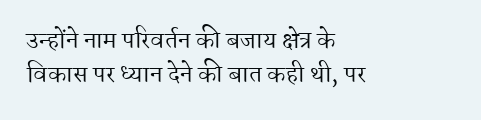उन्होंने नाम परिवर्तन की बजाय क्षेत्र के विकास पर ध्यान देने की बात कही थी, पर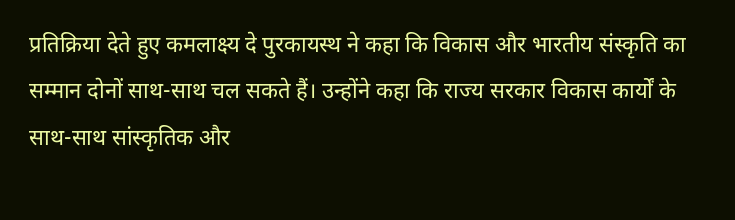प्रतिक्रिया देते हुए कमलाक्ष्य दे पुरकायस्थ ने कहा कि विकास और भारतीय संस्कृति का सम्मान दोनों साथ-साथ चल सकते हैं। उन्होंने कहा कि राज्य सरकार विकास कार्यों के साथ-साथ सांस्कृतिक और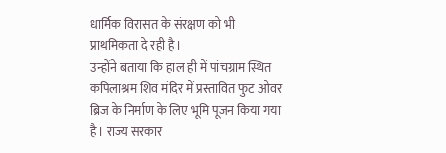धार्मिक विरासत के संरक्षण को भी प्राथमिकता दे रही है।
उन्होंने बताया कि हाल ही में पांचग्राम स्थित कपिलाश्रम शिव मंदिर में प्रस्तावित फुट ओवर ब्रिज के निर्माण के लिए भूमि पूजन किया गया है। राज्य सरकार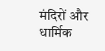मंदिरों और धार्मिक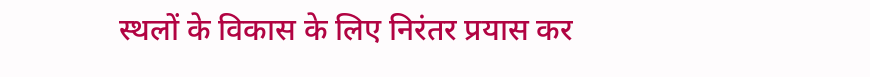स्थलों के विकास के लिए निरंतर प्रयास कर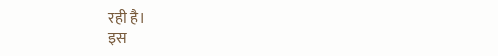रही है।
इस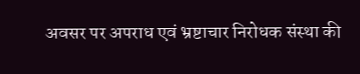अवसर पर अपराध एवं भ्रष्टाचार निरोधक संस्था की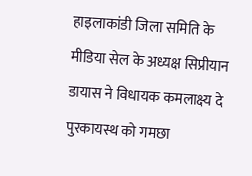हाइलाकांडी जिला समिति के मीडिया सेल के अध्यक्ष सिप्रीयान डायास ने विधायक कमलाक्ष्य दे पुरकायस्थ को गमछा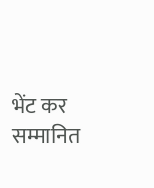भेंट कर सम्मानित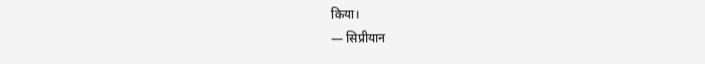किया।
— सिप्रीयान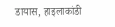डायास, हाइलाकांडी